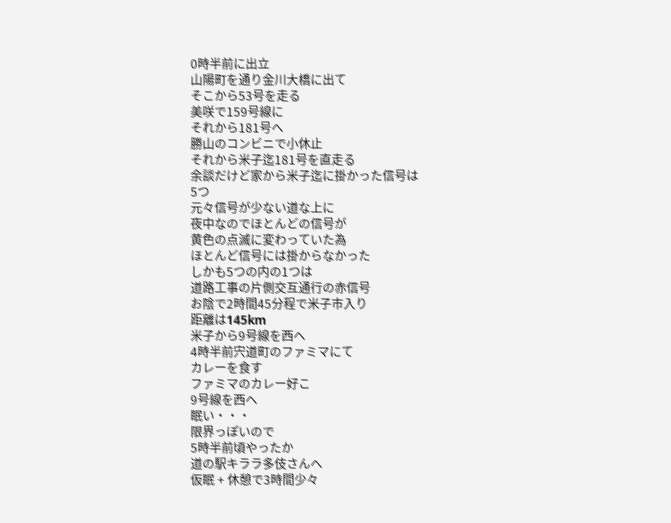0時半前に出立
山陽町を通り金川大橋に出て
そこから53号を走る
美咲で159号線に
それから181号へ
勝山のコンビニで小休止
それから米子迄181号を直走る
余談だけど家から米子迄に掛かった信号は
5つ
元々信号が少ない道な上に
夜中なのでほとんどの信号が
黄色の点滅に変わっていた為
ほとんど信号には掛からなかった
しかも5つの内の1つは
道路工事の片側交互通行の赤信号
お陰で2時間45分程で米子市入り
距離は145km
米子から9号線を西へ
4時半前宍道町のファミマにて
カレーを食す
ファミマのカレー好こ
9号線を西へ
眠い・・・
限界っぽいので
5時半前頃やったか
道の駅キララ多伎さんへ
仮眠 + 休憩で3時間少々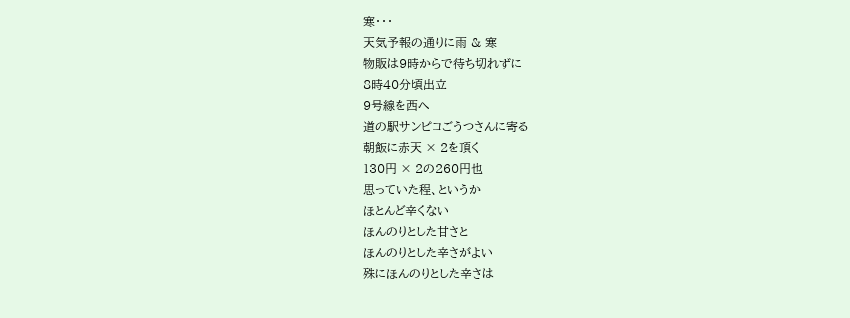寒・・・
天気予報の通りに雨 & 寒
物販は9時からで待ち切れずに
8時40分頃出立
9号線を西へ
道の駅サンピコごうつさんに寄る
朝飯に赤天 × 2を頂く
130円 × 2の260円也
思っていた程、というか
ほとんど辛くない
ほんのりとした甘さと
ほんのりとした辛さがよい
殊にほんのりとした辛さは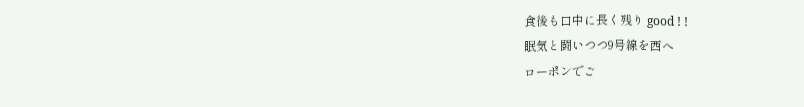食後も口中に長く残り good ! !
眠気と闘いつつ9号線を西へ
ローポンでご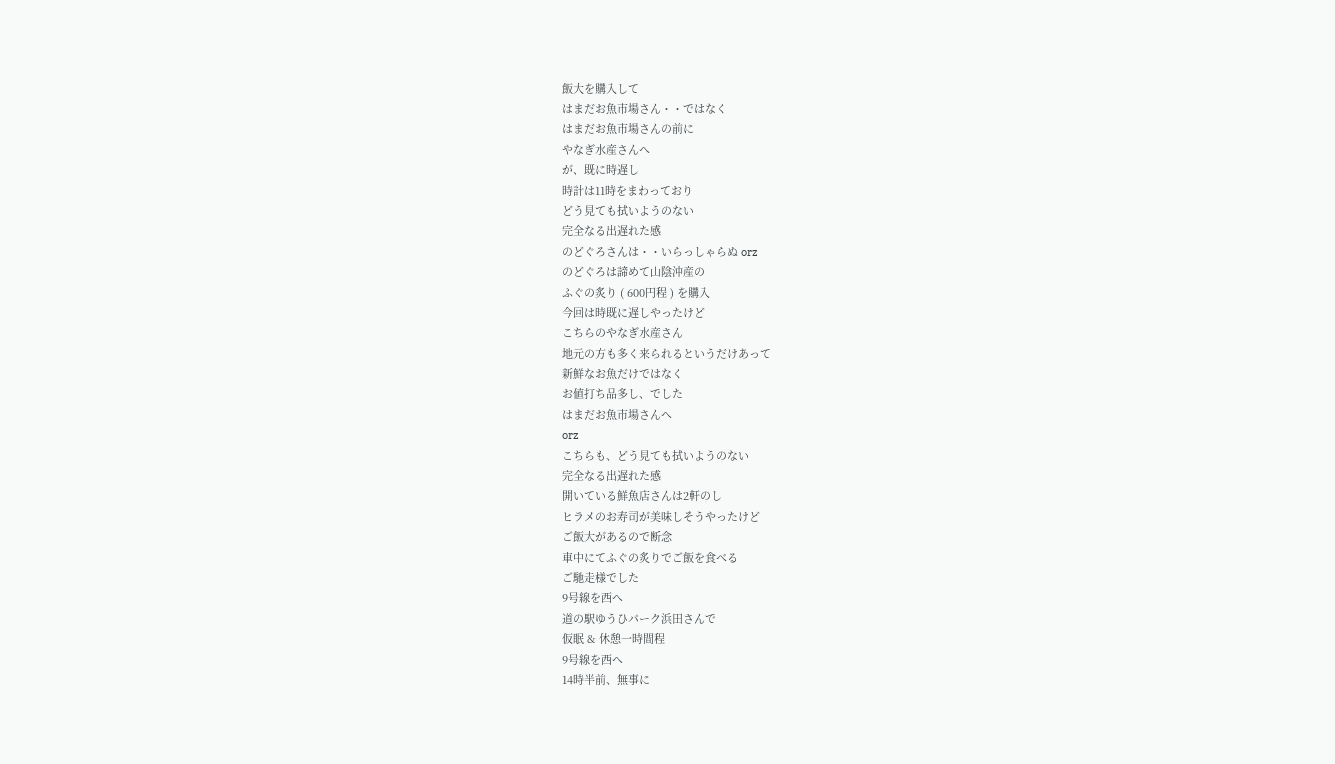飯大を購入して
はまだお魚市場さん・・ではなく
はまだお魚市場さんの前に
やなぎ水産さんへ
が、既に時遅し
時計は11時をまわっており
どう見ても拭いようのない
完全なる出遅れた感
のどぐろさんは・・いらっしゃらぬ orz
のどぐろは諦めて山陰沖産の
ふぐの炙り ( 600円程 ) を購入
今回は時既に遅しやったけど
こちらのやなぎ水産さん
地元の方も多く来られるというだけあって
新鮮なお魚だけではなく
お値打ち品多し、でした
はまだお魚市場さんへ
orz
こちらも、どう見ても拭いようのない
完全なる出遅れた感
開いている鮮魚店さんは2軒のし
ヒラメのお寿司が美味しそうやったけど
ご飯大があるので断念
車中にてふぐの炙りでご飯を食べる
ご馳走様でした
9号線を西へ
道の駅ゆうひパーク浜田さんで
仮眠 & 休憩一時間程
9号線を西へ
14時半前、無事に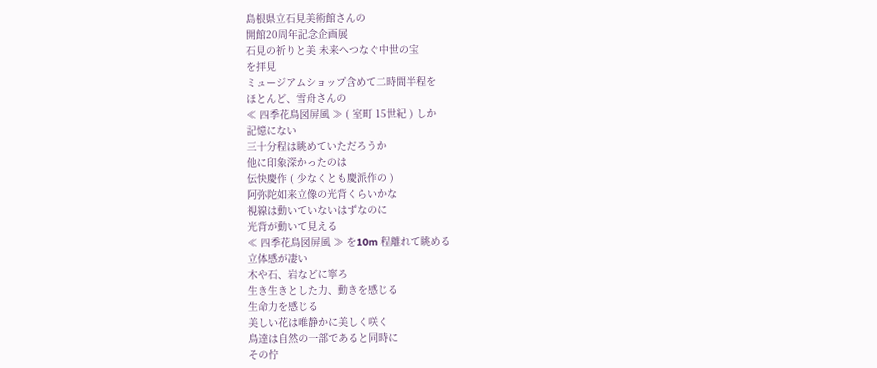島根県立石見美術館さんの
開館20周年記念企画展
石見の祈りと美 未来へつなぐ中世の宝
を拝見
ミュージアムショップ含めて二時間半程を
ほとんど、雪舟さんの
≪ 四季花鳥図屏風 ≫ ( 室町 15世紀 ) しか
記憶にない
三十分程は眺めていただろうか
他に印象深かったのは
伝快慶作 ( 少なくとも慶派作の )
阿弥陀如来立像の光背くらいかな
視線は動いていないはずなのに
光背が動いて見える
≪ 四季花鳥図屏風 ≫ を10m 程離れて眺める
立体感が凄い
木や石、岩などに寧ろ
生き生きとした力、動きを感じる
生命力を感じる
美しい花は唯静かに美しく咲く
鳥達は自然の一部であると同時に
その佇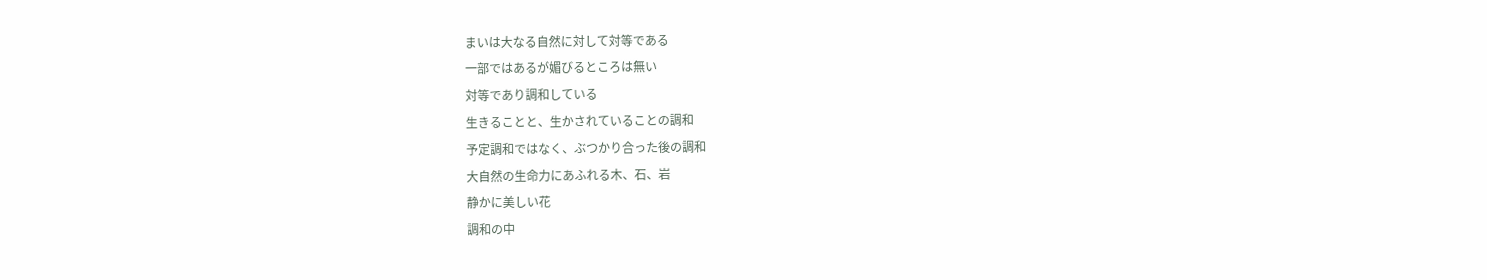まいは大なる自然に対して対等である
一部ではあるが媚びるところは無い
対等であり調和している
生きることと、生かされていることの調和
予定調和ではなく、ぶつかり合った後の調和
大自然の生命力にあふれる木、石、岩
静かに美しい花
調和の中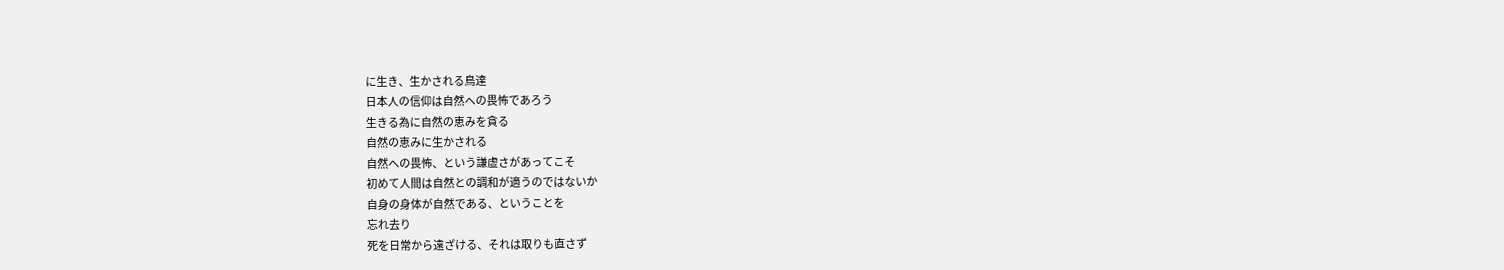に生き、生かされる鳥達
日本人の信仰は自然への畏怖であろう
生きる為に自然の恵みを貪る
自然の恵みに生かされる
自然への畏怖、という謙虚さがあってこそ
初めて人間は自然との調和が適うのではないか
自身の身体が自然である、ということを
忘れ去り
死を日常から遠ざける、それは取りも直さず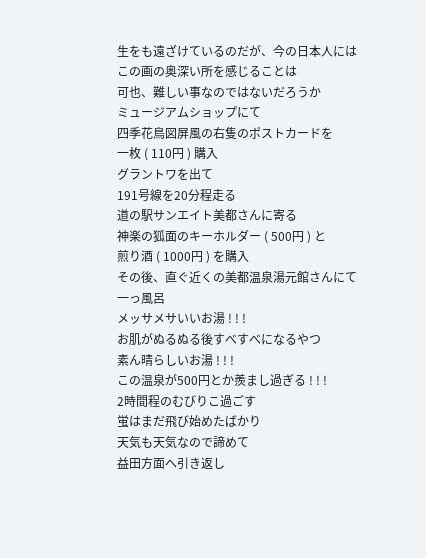生をも遠ざけているのだが、今の日本人には
この画の奥深い所を感じることは
可也、難しい事なのではないだろうか
ミュージアムショップにて
四季花鳥図屏風の右隻のポストカードを
一枚 ( 110円 ) 購入
グラントワを出て
191号線を20分程走る
道の駅サンエイト美都さんに寄る
神楽の狐面のキーホルダー ( 500円 ) と
煎り酒 ( 1000円 ) を購入
その後、直ぐ近くの美都温泉湯元館さんにて
一っ風呂
メッサメサいいお湯 ! ! !
お肌がぬるぬる後すべすべになるやつ
素ん晴らしいお湯 ! ! !
この温泉が500円とか羨まし過ぎる ! ! !
2時間程のむびりこ過ごす
蛍はまだ飛び始めたばかり
天気も天気なので諦めて
益田方面へ引き返し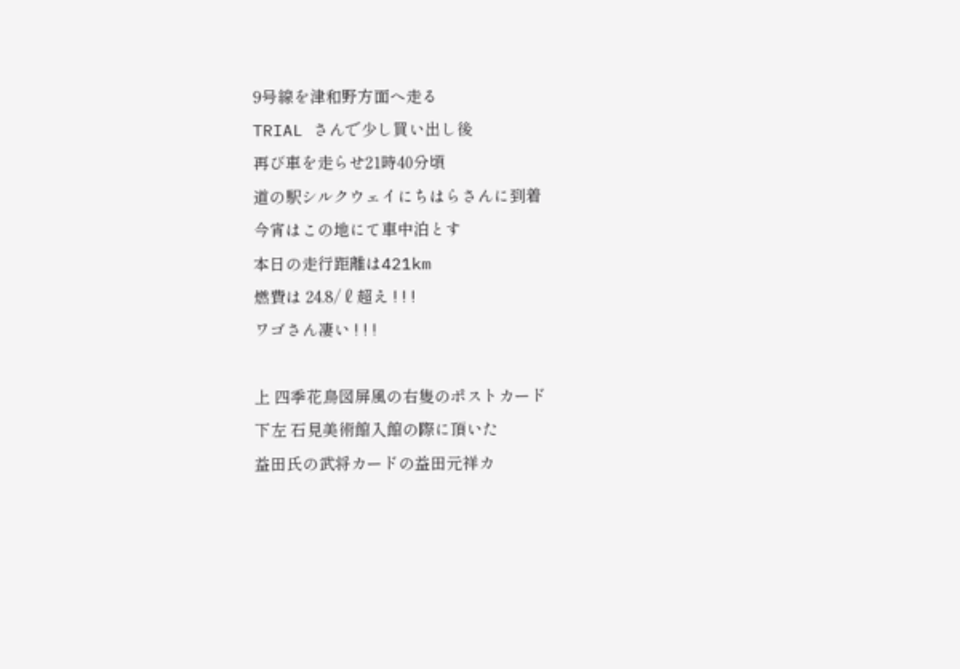9号線を津和野方面へ走る
TRIAL さんで少し買い出し後
再び車を走らせ21時40分頃
道の駅シルクウェイにちはらさんに到着
今宵はこの地にて車中泊とす
本日の走行距離は421km
燃費は 24.8/ ℓ 超え ! ! !
ワゴさん凄い ! ! !

上 四季花鳥図屏風の右隻のポストカード
下左 石見美術館入館の際に頂いた
益田氏の武将カードの益田元祥カ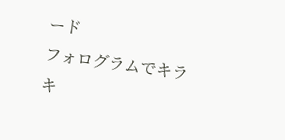ード
フォログラムでキラキ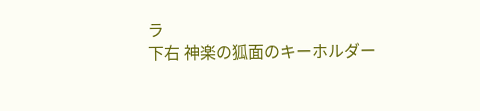ラ
下右 神楽の狐面のキーホルダー